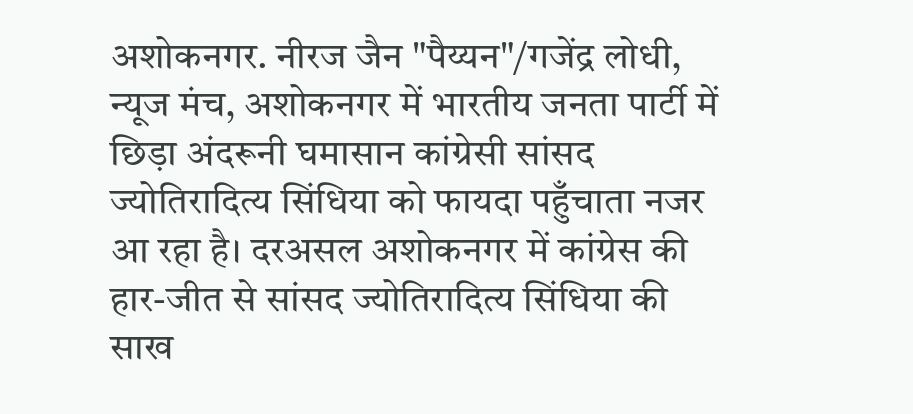अशोकनगर. नीरज जैन "पैय्यन"/गजेंद्र लोधी, न्यूज मंच, अशोकनगर में भारतीय जनता पार्टी में छिड़ा अंदरूनी घमासान कांग्रेसी सांसद ज्योतिरादित्य सिंधिया को फायदा पहुँचाता नजर आ रहा है। दरअसल अशोकनगर में कांग्रेस की हार-जीत से सांसद ज्योतिरादित्य सिंधिया की साख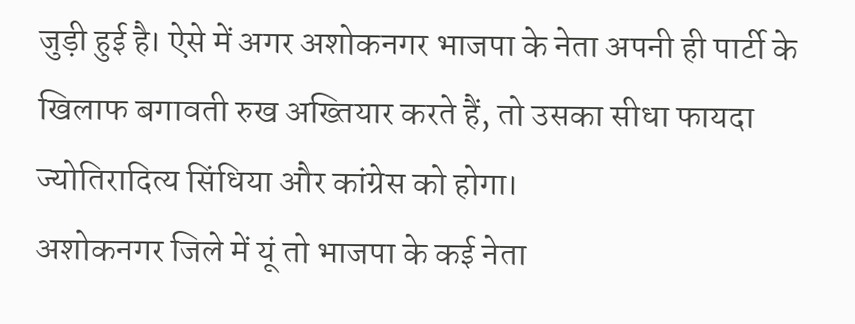जुड़ी हुई है। ऐसे में अगर अशोकनगर भाजपा के नेता अपनी ही पार्टी के खिलाफ बगावती रुख अख्तियार करते हैं, तो उसका सीधा फायदा ज्योतिरादित्य सिंधिया और कांग्रेस को होगा।
अशोकनगर जिले में यूं तो भाजपा के कई नेता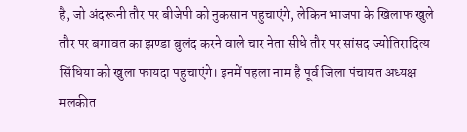है, जो अंदरूनी तौर पर बीजेपी को नुकसान पहुचाएंगे, लेकिन भाजपा के खिलाफ खुले तौर पर बगावत का झण्डा बुलंद करने वाले चार नेता सीधे तौर पर सांसद ज्योतिरादित्य सिंधिया को खुला फायदा पहुचाएंगे। इनमें पहला नाम है पूर्व जिला पंचायत अध्यक्ष मलकीत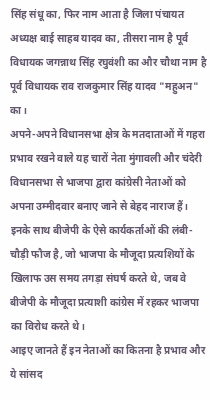सिंह संधू का, फिर नाम आता है जिला पंचायत अध्यक्ष बाई साहब यादव का, तीसरा नाम है पूर्व विधायक जगन्नाथ सिंह रघुवंशी का और चौथा नाम है पूर्व विधायक राव राजकुमार सिंह यादव "महुअन" का।
अपने-अपने विधानसभा क्षेत्र के मतदाताओं में गहरा प्रभाव रखने वाले यह चारों नेता मुंगावली और चंदेरी विधानसभा से भाजपा द्वारा कांग्रेसी नेताओं को अपना उम्मीदवार बनाए जाने से बेहद नाराज हैं। इनके साथ बीजेपी के ऐसे कार्यकर्ताओं की लंबी-चौड़ी फौज है, जो भाजपा के मौजूदा प्रत्यशियों के खिलाफ उस समय तगड़ा संघर्ष करते थे, जब वे बीजेपी के मौजूदा प्रत्याशी कांग्रेस में रहकर भाजपा का विरोध करते थे।
आइए जानते हैं इन नेताओं का कितना है प्रभाव और ये सांसद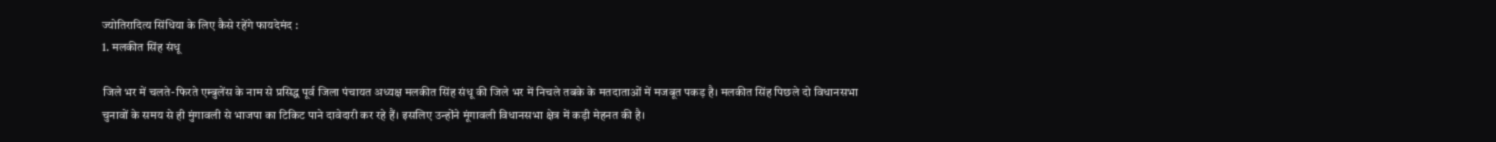ज्योतिरादित्य सिंधिया के लिए कैसे रहेंगे फायदेमंद :
1. मलकीत सिंह संधू

जिले भर में चलते-फिरते एम्बुलेंस के नाम से प्रसिद्ध पूर्व जिला पंचायत अध्यक्ष मलकीत सिंह संधू की जिले भर में निचले तबके के मतदाताओं में मजबूत पकड़ है। मलकीत सिंह पिछले दो विधानसभा चुनावों के समय से ही मुंगावली से भाजपा का टिकिट पाने दावेदारी कर रहे हैं। इसलिए उन्होंने मूंगावली विधानसभा क्षेत्र में कड़ी मेहनत की है।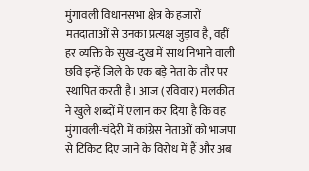मुंगावली विधानसभा क्षेत्र के हजारों मतदाताओं से उनका प्रत्यक्ष जुड़ाव है, वहीं हर व्यक्ति के सुख-दुख में साथ निभाने वाली छवि इन्हें जिले के एक बड़े नेता के तौर पर स्थापित करती है। आज (रविवार) मलकीत ने खुले शब्दों में एलान कर दिया है कि वह मुंगावली-चंदेरी में कांग्रेस नेताओं को भाजपा से टिकिट दिए जाने के विरोध में हैं और अब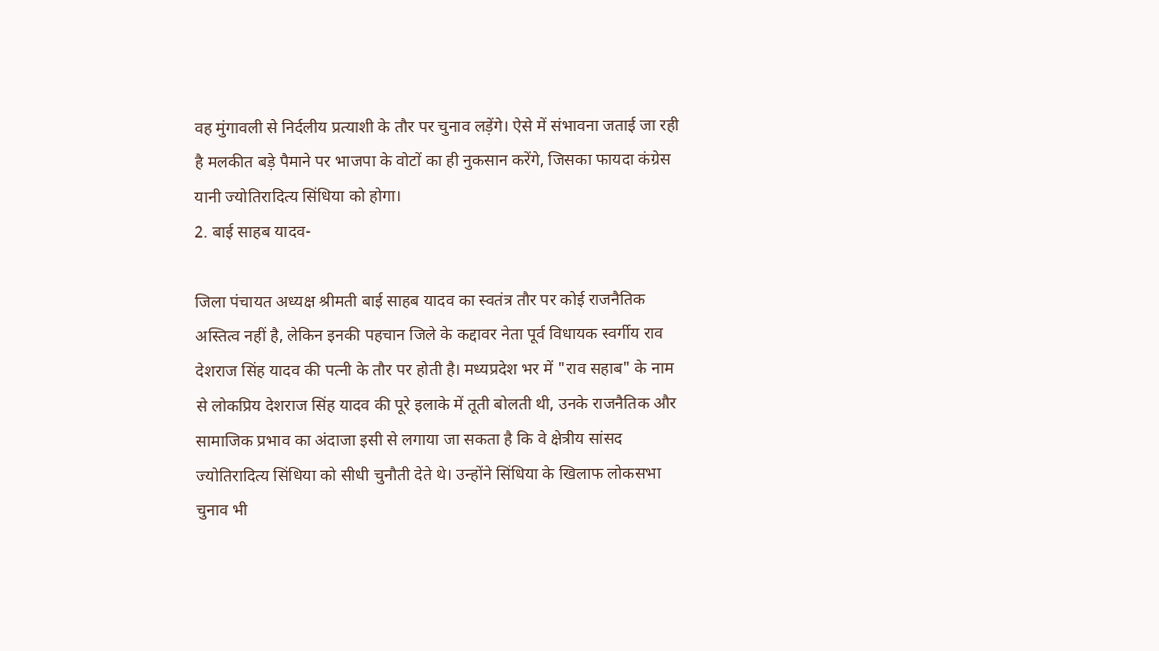वह मुंगावली से निर्दलीय प्रत्याशी के तौर पर चुनाव लड़ेंगे। ऐसे में संभावना जताई जा रही है मलकीत बड़े पैमाने पर भाजपा के वोटों का ही नुकसान करेंगे, जिसका फायदा कंग्रेस यानी ज्योतिरादित्य सिंधिया को होगा।
2. बाई साहब यादव-

जिला पंचायत अध्यक्ष श्रीमती बाई साहब यादव का स्वतंत्र तौर पर कोई राजनैतिक अस्तित्व नहीं है, लेकिन इनकी पहचान जिले के कद्दावर नेता पूर्व विधायक स्वर्गीय राव देशराज सिंह यादव की पत्नी के तौर पर होती है। मध्यप्रदेश भर में "राव सहाब" के नाम से लोकप्रिय देशराज सिंह यादव की पूरे इलाके में तूती बोलती थी, उनके राजनैतिक और सामाजिक प्रभाव का अंदाजा इसी से लगाया जा सकता है कि वे क्षेत्रीय सांसद ज्योतिरादित्य सिंधिया को सीधी चुनौती देते थे। उन्होंने सिंधिया के खिलाफ लोकसभा चुनाव भी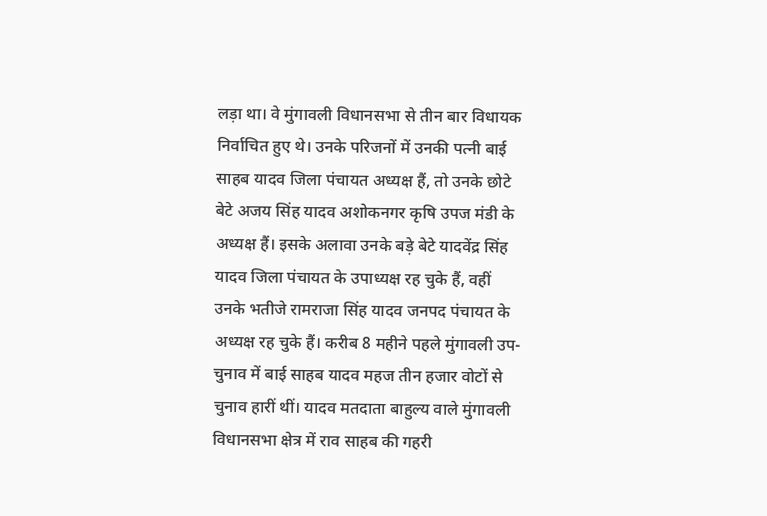लड़ा था। वे मुंगावली विधानसभा से तीन बार विधायक निर्वाचित हुए थे। उनके परिजनों में उनकी पत्नी बाई साहब यादव जिला पंचायत अध्यक्ष हैं, तो उनके छोटे बेटे अजय सिंह यादव अशोकनगर कृषि उपज मंडी के अध्यक्ष हैं। इसके अलावा उनके बड़े बेटे यादवेंद्र सिंह यादव जिला पंचायत के उपाध्यक्ष रह चुके हैं, वहीं उनके भतीजे रामराजा सिंह यादव जनपद पंचायत के अध्यक्ष रह चुके हैं। करीब 8 महीने पहले मुंगावली उप-चुनाव में बाई साहब यादव महज तीन हजार वोटों से चुनाव हारीं थीं। यादव मतदाता बाहुल्य वाले मुंगावली विधानसभा क्षेत्र में राव साहब की गहरी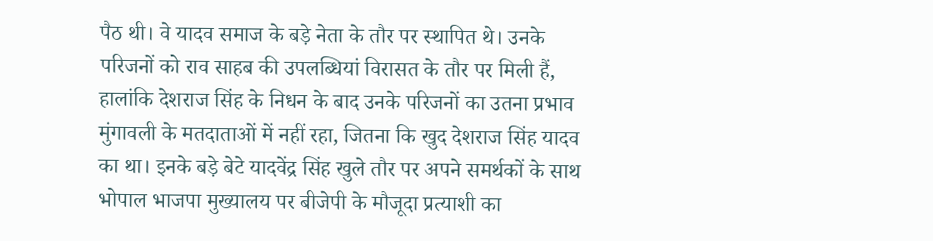पैठ थी। वे यादव समाज के बड़े नेता के तौर पर स्थापित थे। उनके परिजनों को राव साहब की उपलब्धियां विरासत के तौर पर मिली हैं, हालांकि देशराज सिंह के निधन के बाद उनके परिजनों का उतना प्रभाव मुंगावली के मतदाताओं में नहीं रहा, जितना कि खुद देशराज सिंह यादव का था। इनके बड़े बेटे यादवेंद्र सिंह खुले तौर पर अपने समर्थकों के साथ भोपाल भाजपा मुख्यालय पर बीजेपी के मौजूदा प्रत्याशी का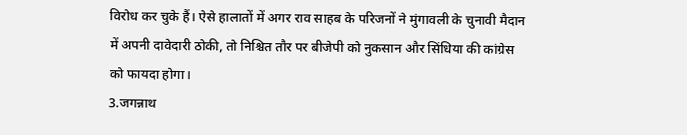विरोध कर चुके हैं। ऐसे हालातों में अगर राव साहब के परिजनों ने मुंगावली के चुनावी मैदान में अपनी दावेदारी ठोकी, तो निश्चित तौर पर बीजेपी को नुकसान और सिंधिया की कांग्रेस को फायदा होगा।
3.जगन्नाथ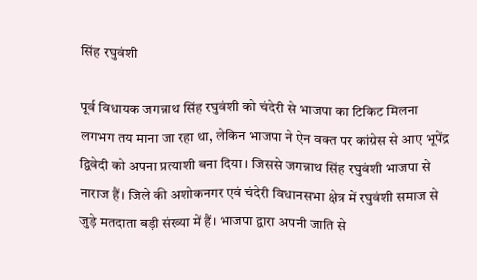सिंह रघुवंशी

पूर्व विधायक जगन्नाथ सिंह रघुवंशी को चंदेरी से भाजपा का टिकिट मिलना लगभग तय माना जा रहा था, लेकिन भाजपा ने ऐन वक्त पर कांग्रेस से आए भूपेंद्र द्विवेदी को अपना प्रत्याशी बना दिया। जिससे जगन्नाथ सिंह रघुवंशी भाजपा से नाराज हैं। जिले की अशोकनगर एवं चंदेरी विधानसभा क्षेत्र में रघुवंशी समाज से जुड़े मतदाता बड़ी संख्या में हैं। भाजपा द्वारा अपनी जाति से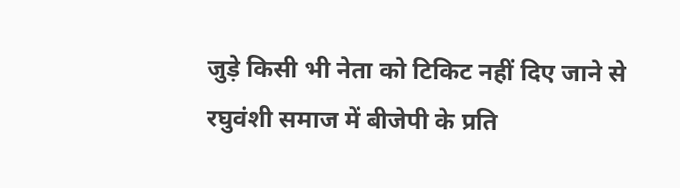जुड़े किसी भी नेता को टिकिट नहीं दिए जाने से रघुवंशी समाज में बीजेपी के प्रति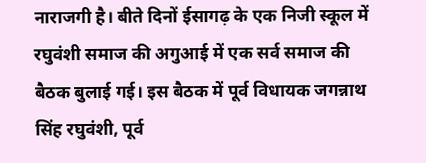नाराजगी है। बीते दिनों ईसागढ़ के एक निजी स्कूल में रघुवंशी समाज की अगुआई में एक सर्व समाज की बैठक बुलाई गई। इस बैठक में पूर्व विधायक जगन्नाथ सिंह रघुवंशी, पूर्व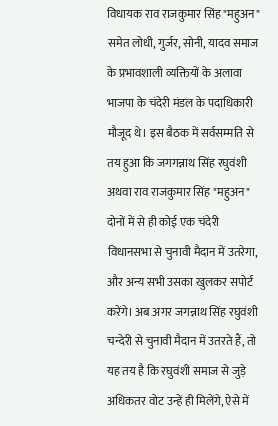विधायक राव राजकुमार सिंह "महुअन" समेत लोधी, गुर्जर, सोनी, यादव समाज के प्रभावशाली व्यक्तियों के अलावा भाजपा के चंदेरी मंडल के पदाधिकारी मौजूद थे। इस बैठक में सर्वसम्मति से तय हुआ कि जगगन्नाथ सिंह रघुवंशी अथवा राव राजकुमार सिंह "महुअन" दोनों में से ही कोई एक चंदेरी विधानसभा से चुनावी मैदान में उतरेगा, और अन्य सभी उसका खुलकर सपोर्ट करेंगे। अब अगर जगन्नाथ सिंह रघुवंशी चन्देरी से चुनावी मैदान में उतरते हैं, तो यह तय है कि रघुवंशी समाज से जुड़े अधिकतर वोट उन्हें ही मिलेंगे, ऐसे में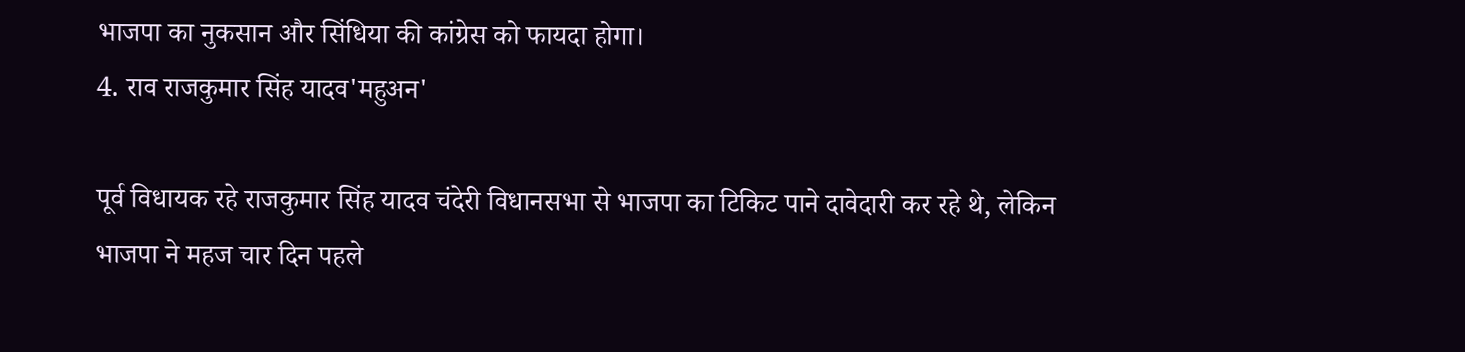भाजपा का नुकसान और सिंधिया की कांग्रेस को फायदा होगा।
4. राव राजकुमार सिंह यादव'महुअन'

पूर्व विधायक रहे राजकुमार सिंह यादव चंदेरी विधानसभा से भाजपा का टिकिट पाने दावेदारी कर रहे थे, लेकिन भाजपा ने महज चार दिन पहले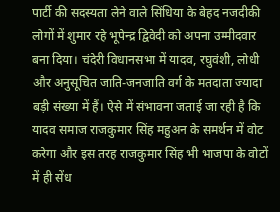पार्टी की सदस्यता लेने वाले सिंधिया के बेहद नजदीकी लोगों में शुमार रहे भूपेन्द्र द्विवेदी को अपना उम्मीदवार बना दिया। चंदेरी विधानसभा में यादव, रघुवंशी, लोधी और अनुसूचित जाति-जनजाति वर्ग के मतदाता ज्यादा बड़ी संख्या में हैं। ऐसे में संभावना जताई जा रही है कि यादव समाज राजकुमार सिंह महुअन के समर्थन में वोट करेगा और इस तरह राजकुमार सिंह भी भाजपा के वोटों में ही सेंध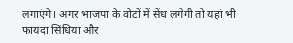लगाएंगे। अगर भाजपा के वोटों में सेंध लगेगी तो यहां भी फायदा सिंधिया और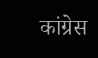कांग्रेस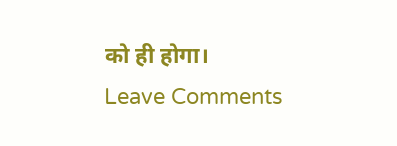को ही होगा।
Leave Comments